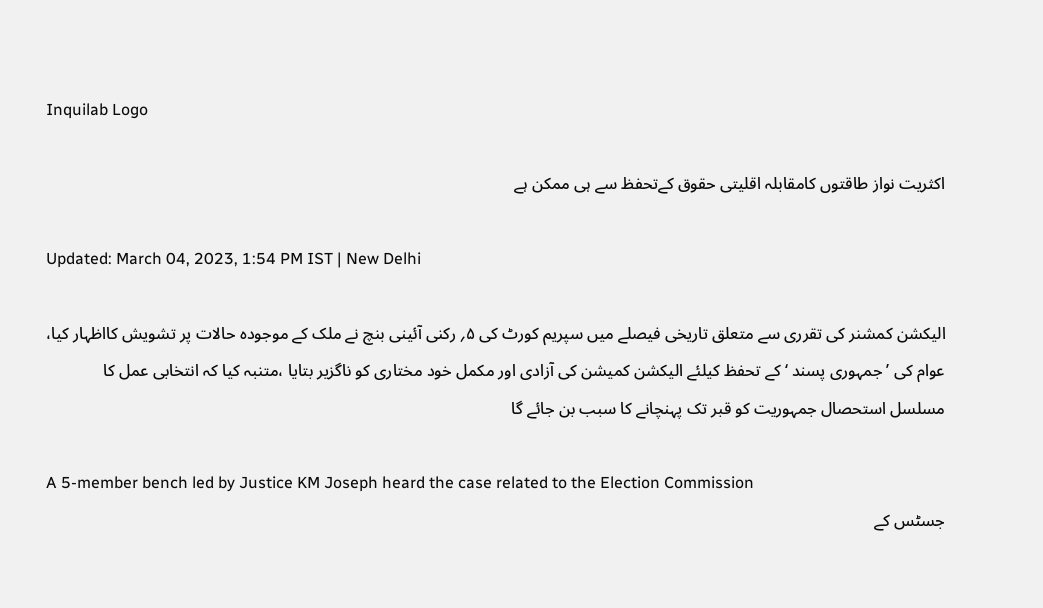Inquilab Logo

اکثریت نواز طاقتوں کامقابلہ اقلیتی حقوق کےتحفظ سے ہی ممکن ہے

Updated: March 04, 2023, 1:54 PM IST | New Delhi

الیکشن کمشنر کی تقرری سے متعلق تاریخی فیصلے میں سپریم کورٹ کی ۵؍ رکنی آئینی بنچ نے ملک کے موجودہ حالات پر تشویش کااظہار کیا، عوام کی ’جمہوری پسند ‘ کے تحفظ کیلئے الیکشن کمیشن کی آزادی اور مکمل خود مختاری کو ناگزیر بتایا ،متنبہ کیا کہ انتخابی عمل کا مسلسل استحصال جمہوریت کو قبر تک پہنچانے کا سبب بن جائے گا

A 5-member bench led by Justice KM Joseph heard the case related to the Election Commission
جسٹس کے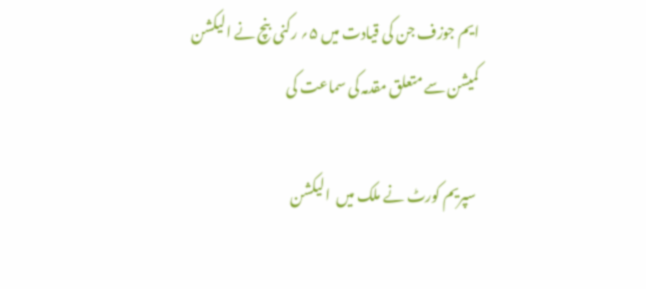ایم جوزف جن کی قیادت میں ۵؍ رکنی بنچ نے الیکشن کمیشن سے متعلق مقدمہ کی سماعت کی

 سپریم کورٹ نے ملک میں  الیکشن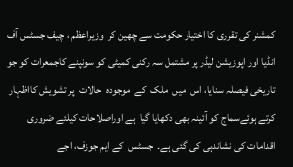کمشنر کی تقرری کا اختیار حکومت سے چھین کر  وزیراعظم ، چیف جسٹس آف انڈیا اور اپوزیشن لیڈر پر مشتمل سہ رکنی کمیٹی کو سونپنے کاجمعرات کو جو تاریخی فیصلہ سنایا، اس  میں  ملک  کے  موجودہ  حالات  پر تشویش کااظہار کرتے ہوئےسماج کو آئینہ بھی دکھایا گیا  ہے اوراصلاحات کیلئے ضروری اقدامات کی نشاندہی کی گئی ہے۔  جسٹس  کے ایم جوزف، اجے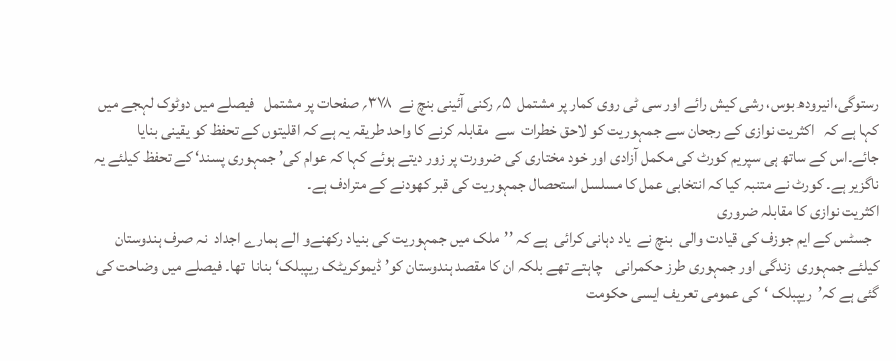رستوگی،انیرودھ بوس، رشی کیش رائے اور سی ٹی روی کمار پر مشتمل  ۵؍ رکنی آئینی بنچ نے  ۳۷۸؍ صفحات پر مشتمل   فیصلے میں دوٹوک لہجے میں کہا ہے کہ   اکثریت نوازی کے رجحان سے جمہوریت کو لاحق خطرات  سے  مقابلہ کرنے کا واحد طریقہ یہ ہے کہ اقلیتوں کے تحفظ کو یقینی بنایا جائے۔اس کے ساتھ ہی سپریم کورٹ کی مکمل آزادی اور خود مختاری کی ضرورت پر زور دیتے ہوئے کہا کہ عوام کی’ جمہوری پسند‘ کے تحفظ کیلئے یہ ناگزیر ہے۔ کورٹ نے متنبہ کیا کہ انتخابی عمل کا مسلسل استحصال جمہوریت کی قبر کھودنے کے مترادف ہے۔
اکثریت نوازی کا مقابلہ ضروری
  جسٹس کے ایم جوزف کی قیادت والی  بنچ نے  یاد دہانی کرائی  ہے کہ ’’ملک میں جمہوریت کی بنیاد رکھنےو الے ہمارے اجداد  نہ صرف ہندوستان کیلئے جمہوری  زندگی اور جمہوری طرز حکمرانی    چاہتے تھے بلکہ ان کا مقصد ہندوستان کو’ ڈیموکریٹک ریپبلک‘ بنانا  تھا۔ فیصلے میں وضاحت کی گئی ہے کہ’ریپبلک ‘کی عمومی تعریف ایسی حکومت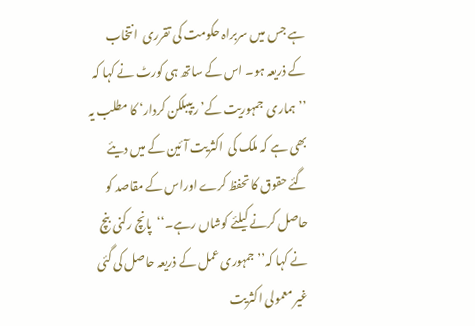ہے جس میں سربراہ حکومت کی تقرری  انتخاب  کے ذریعہ ہو۔ اس کے ساتھ ہی کورٹ نے کہا کہ ’’ہماری  جمہوریت کے’ریپبلکن کردار‘ کا مطلب یہ بھی ہے کہ ملک کی  اکثریت آئین کے میں دیئے گئے حقوق کا تحفظ کرے اوراس کے مقاصد کو حاصل کرنے کیلئے کوشاں رہے۔‘‘  پانچ رکنی بنچ نے کہا کہ’’جمہوری عمل کے ذریعہ حاصل کی گئی  غیر معمولی اکثریت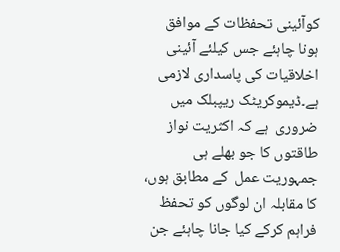کوآئینی تحفظات کے موافق ہونا چاہئے جس کیلئے آئینی اخلاقیات کی پاسداری لازمی ہے۔ڈیموکریٹک ریپبلک میں  ضروری  ہے کہ اکثریت نواز طاقتوں کا جو بھلے ہی جمہوریت عمل  کے مطابق ہوں، کا مقابلہ ان لوگوں کو تحفظ فراہم کرکے کیا جانا چاہئے جن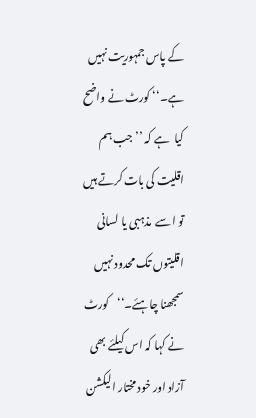کے پاس جمہوریت نہیں ہے۔‘‘ کورٹ نے واضح  کیا  ہے کہ ’’جب ہم اقلیت کی بات کرتے ہیں  تو اسے  مذہبی یا لسانی اقلیتوں تک محدود نہیں سمجھنا چاہئے۔‘‘کورٹ نے کہا کہ اس کیلئے بھی آزاد اور خود مختار الیکشن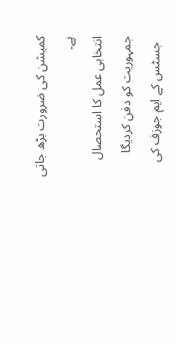کمیشن کی ضرورت بڑھ جاتی ہے۔
انتخابی عمل کا استحصال جمہوریت کو دفن کردیگا
  جسٹس کے ایم جوزف کی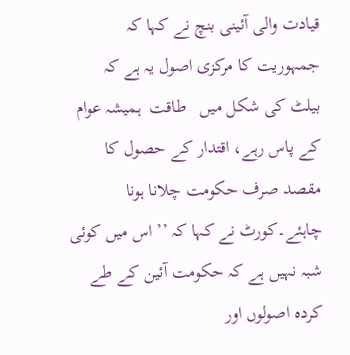قیادت والی آئینی بنچ نے کہا کہ جمہوریت کا مرکزی اصول یہ ہے کہ  بیلٹ کی شکل میں   طاقت  ہمیشہ عوام کے پاس رہے، اقتدار کے حصول کا مقصد صرف حکومت چلانا ہونا چاہئے۔کورٹ نے کہا کہ ’’ اس میں کوئی شبہ نہیں ہے کہ حکومت آئین کے طے کردہ اصولوں اور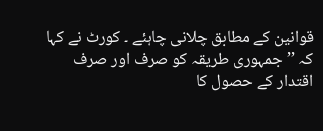قوانین کے مطابق چلانی چاہئے ۔ کورٹ نے کہا کہ ’’جمہوری طریقہ کو صرف اور صرف اقتدار کے حصول کا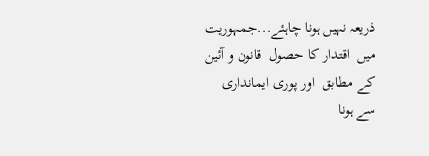ذریعہ نہیں ہونا چاہئے...جمہوریت میں  اقتدار کا حصول  قانون و آئین کے مطابق  اور پوری ایمانداری  سے ہونا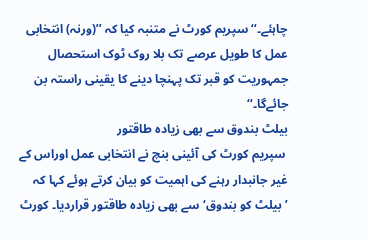چاہئے۔‘‘ سپریم کورٹ نے متنبہ کیا کہ ’’(ورنہ) انتخابی عمل کا طویل عرصے تک بلا روک ٹوک استحصال جمہوریت کو قبر تک پہنچا دینے کا یقینی راستہ بن جائےگا۔‘‘
بیلٹ بندوق سے بھی زیادہ طاقتور
 سپریم کورٹ کی آئینی بنچ نے انتخابی عمل اوراس کے غیر جانبدار رہنے کی اہمیت کو بیان کرتے ہوئے کہا کہ  ’بیلٹ کو بندوق‘ سے بھی زیادہ طاقتور قراردیا۔ کورٹ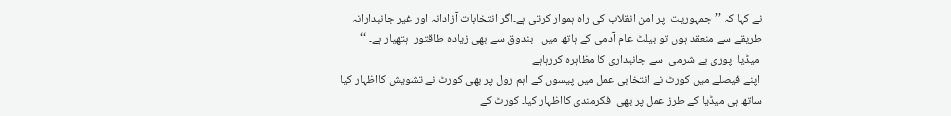نے کہا کہ ’’جمہوریت  پر امن انقلاب کی راہ ہموار کرتی ہے۔اگر انتخابات آزادانہ اور غیر جانبدارانہ طریقے سے منعقد ہوں تو بیلٹ عام آدمی کے ہاتھ میں   بندوق سے بھی زیادہ طاقتور  ہتھیار ہے۔ ‘‘
 میڈیا  پوری بے شرمی  سے جانبداری کا مظاہرہ کررہاہے
 اپنے فیصلے میں کورٹ نے انتخابی عمل میں پیسوں کے اہم رول پر بھی کورٹ نے تشویش کااظہار کیا ساتھ ہی میڈیا کے طرز عمل پر بھی  فکرمندی کااظہار کیا۔ کورٹ کے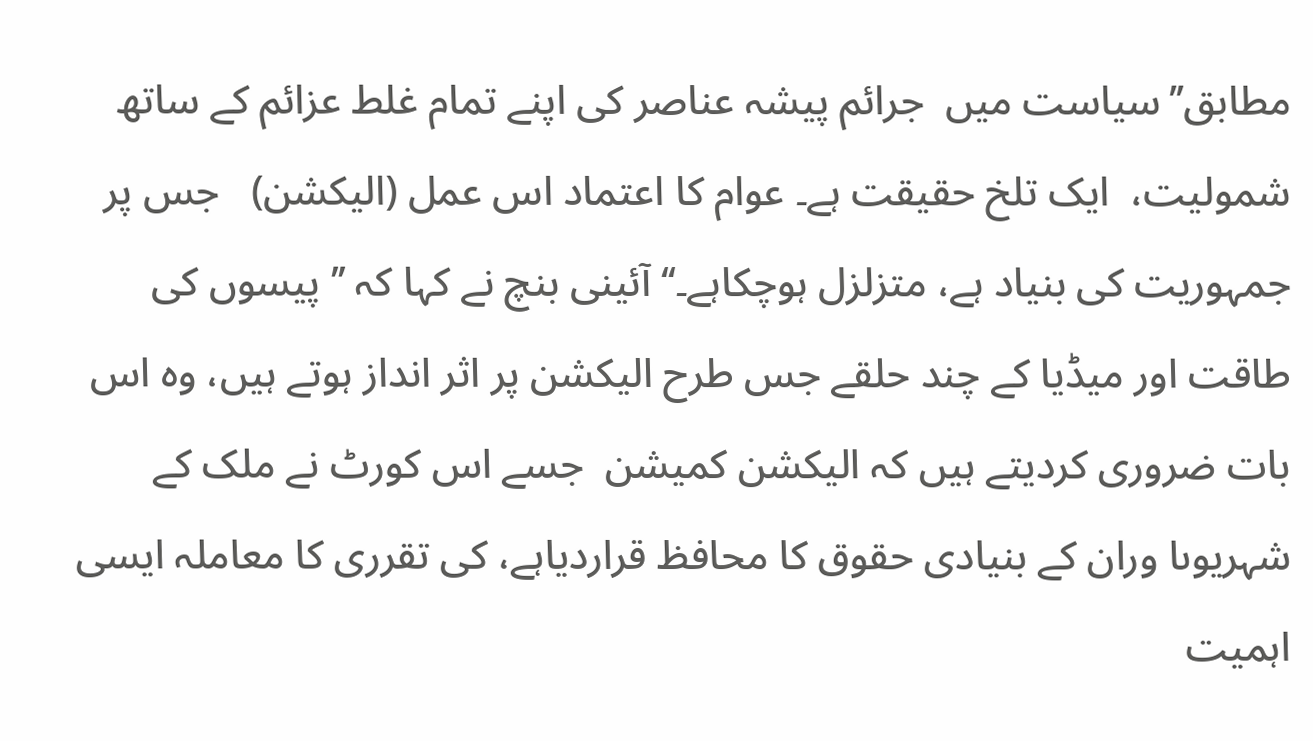مطابق’’سیاست میں  جرائم پیشہ عناصر کی اپنے تمام غلط عزائم کے ساتھ شمولیت،  ایک تلخ حقیقت ہے۔ عوام کا اعتماد اس عمل (الیکشن)   جس پر جمہوریت کی بنیاد ہے، متزلزل ہوچکاہے۔‘‘ آئینی بنچ نے کہا کہ ’’ پیسوں کی طاقت اور میڈیا کے چند حلقے جس طرح الیکشن پر اثر انداز ہوتے ہیں، وہ اس بات ضروری کردیتے ہیں کہ الیکشن کمیشن  جسے اس کورٹ نے ملک کے شہریوںا وران کے بنیادی حقوق کا محافظ قراردیاہے، کی تقرری کا معاملہ ایسی اہمیت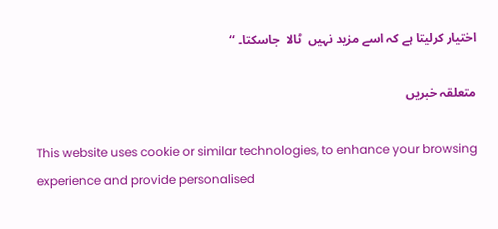اختیار کرلیتا ہے کہ اسے مزید نہیں  ٹالا  جاسکتا۔ ‘‘

متعلقہ خبریں

This website uses cookie or similar technologies, to enhance your browsing experience and provide personalised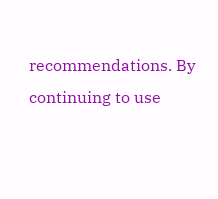recommendations. By continuing to use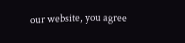our website, you agree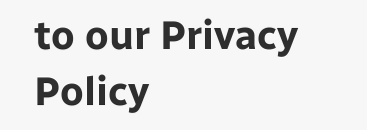to our Privacy Policy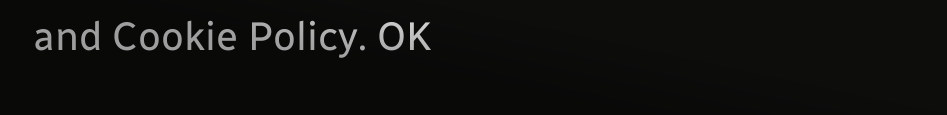and Cookie Policy. OK